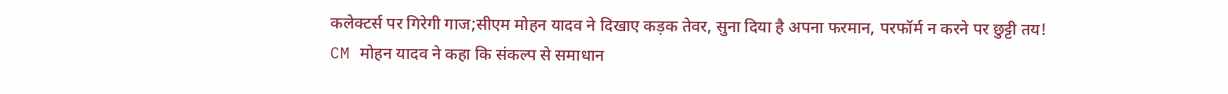कलेक्टर्स पर गिरेगी गाज;सीएम मोहन यादव ने दिखाए कड़क तेवर, सुना दिया है अपना फरमान, परफॉर्म न करने पर छुट्टी तय!
CM मोहन यादव ने कहा कि संकल्प से समाधान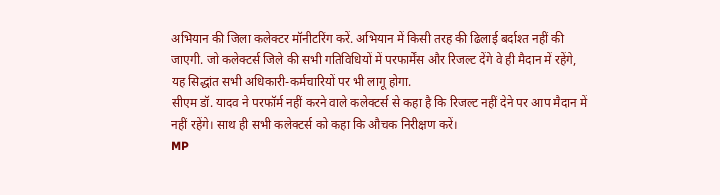अभियान की जिला कलेक्टर मॉनीटरिंग करें. अभियान में किसी तरह की ढिलाई बर्दाश्त नहीं की जाएगी. जो कलेक्टर्स जिले की सभी गतिविधियों में परफार्मेंस और रिजल्ट देंगे वे ही मैदान में रहेंगे, यह सिद्धांत सभी अधिकारी-कर्मचारियों पर भी लागू होगा.
सीएम डॉ. यादव ने परफॉर्म नहीं करने वाले कलेक्टर्स से कहा है कि रिजल्ट नहीं देने पर आप मैदान में नहीं रहेंगे। साथ ही सभी कलेक्टर्स को कहा कि औचक निरीक्षण करें।
MP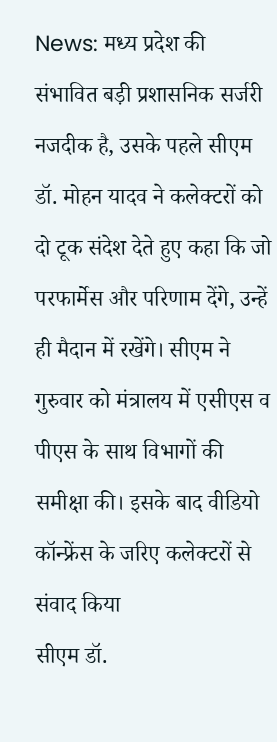News: मध्य प्रदेश की संभावित बड़ी प्रशासनिक सर्जरी नजदीक है, उसके पहले सीएम डॉ. मोहन यादव ने कलेक्टरों को दो टूक संदेश देते हुए कहा कि जो परफार्मेस और परिणाम देंगे, उन्हें ही मैदान में रखेंगे। सीएम ने गुरुवार को मंत्रालय में एसीएस व पीएस के साथ विभागों की समीक्षा की। इसके बाद वीडियो कॉन्फ्रेंस के जरिए कलेक्टरों से संवाद किया
सीएम डॉ.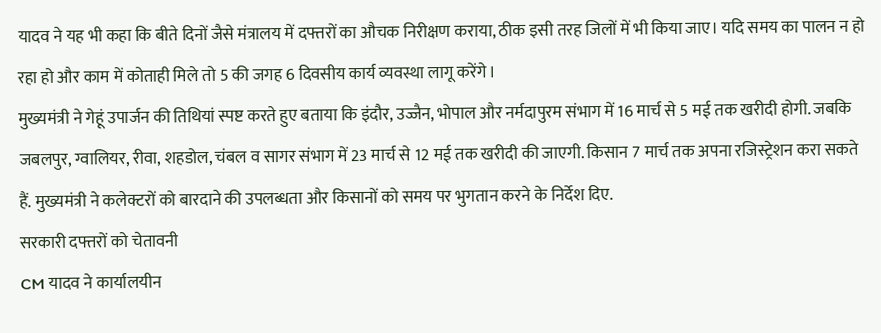यादव ने यह भी कहा कि बीते दिनों जैसे मंत्रालय में दफ्तरों का औचक निरीक्षण कराया, ठीक इसी तरह जिलों में भी किया जाए। यदि समय का पालन न हो रहा हो और काम में कोताही मिले तो 5 की जगह 6 दिवसीय कार्य व्यवस्था लागू करेंगे।
मुख्यमंत्री ने गेहूं उपार्जन की तिथियां स्पष्ट करते हुए बताया कि इंदौर, उज्जैन, भोपाल और नर्मदापुरम संभाग में 16 मार्च से 5 मई तक खरीदी होगी. जबकि जबलपुर, ग्वालियर, रीवा, शहडोल, चंबल व सागर संभाग में 23 मार्च से 12 मई तक खरीदी की जाएगी. किसान 7 मार्च तक अपना रजिस्ट्रेशन करा सकते हैं. मुख्यमंत्री ने कलेक्टरों को बारदाने की उपलब्धता और किसानों को समय पर भुगतान करने के निर्देश दिए.
सरकारी दफ्तरों को चेतावनी
CM यादव ने कार्यालयीन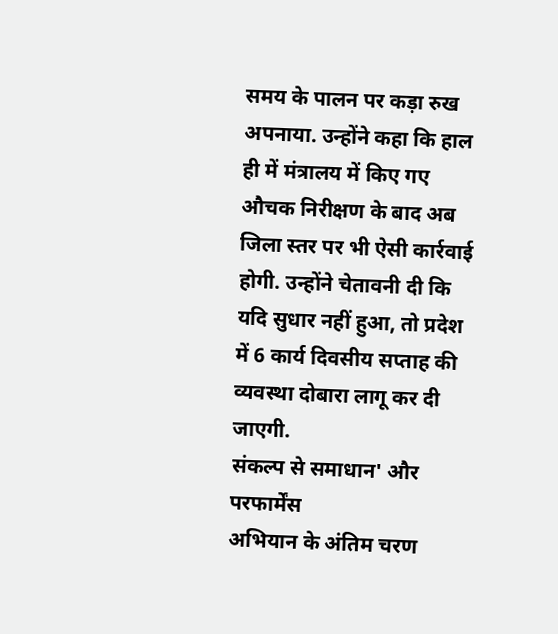समय के पालन पर कड़ा रुख अपनाया. उन्होंने कहा कि हाल ही में मंत्रालय में किए गए औचक निरीक्षण के बाद अब जिला स्तर पर भी ऐसी कार्रवाई होगी. उन्होंने चेतावनी दी कि यदि सुधार नहीं हुआ, तो प्रदेश में 6 कार्य दिवसीय सप्ताह की व्यवस्था दोबारा लागू कर दी जाएगी.
संकल्प से समाधान' और परफार्मेंस
अभियान के अंतिम चरण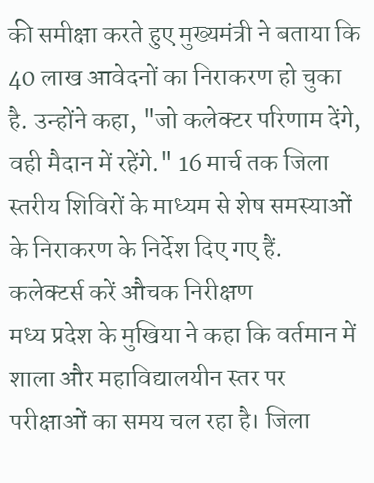की समीक्षा करते हुए मुख्यमंत्री ने बताया कि 40 लाख आवेदनों का निराकरण हो चुका है. उन्होंने कहा, "जो कलेक्टर परिणाम देंगे, वही मैदान में रहेंगे." 16 मार्च तक जिला स्तरीय शिविरों के माध्यम से शेष समस्याओं के निराकरण के निर्देश दिए गए हैं.
कलेक्टर्स करें औचक निरीक्षण
मध्य प्रदेश के मुखिया ने कहा कि वर्तमान में शाला और महाविद्यालयीन स्तर पर परीक्षाओं का समय चल रहा है। जिला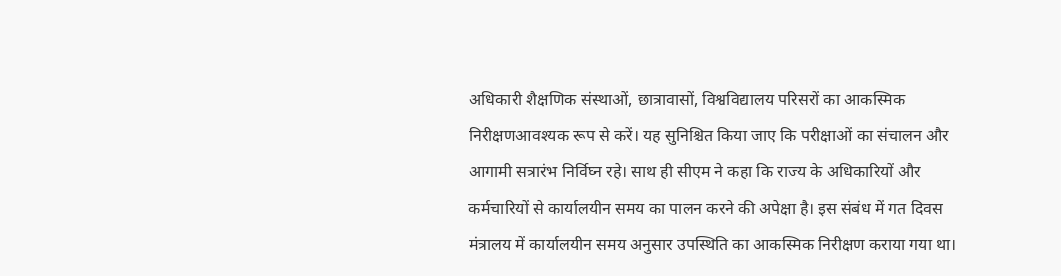अधिकारी शैक्षणिक संस्थाओं, छात्रावासों, विश्वविद्यालय परिसरों का आकस्मिक निरीक्षणआवश्यक रूप से करें। यह सुनिश्चित किया जाए कि परीक्षाओं का संचालन और आगामी सत्रारंभ निर्विघ्न रहे। साथ ही सीएम ने कहा कि राज्य के अधिकारियों और कर्मचारियों से कार्यालयीन समय का पालन करने की अपेक्षा है। इस संबंध में गत दिवस मंत्रालय में कार्यालयीन समय अनुसार उपस्थिति का आकस्मिक निरीक्षण कराया गया था।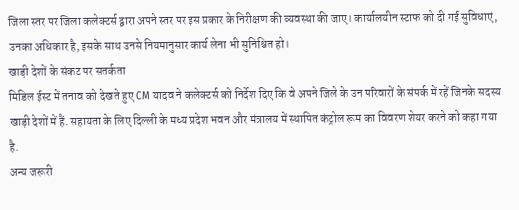जिला स्तर पर जिला कलेक्टर्स द्वारा अपने स्तर पर इस प्रकार के निरीक्षण की व्यवस्था की जाए। कार्यालयीन स्टाफ को दी गई सुविधाएं, उनका अधिकार है, इसके साथ उनसे नियमानुसार कार्य लेना भी सुनिश्चित हो।
खाड़ी देशों के संकट पर सतर्कता
मिडिल ईस्ट में तनाव को देखते हुए CM यादव ने कलेक्टर्स को निर्देश दिए कि वे अपने जिले के उन परिवारों के संपर्क में रहें जिनके सदस्य खाड़ी देशों में हैं. सहायता के लिए दिल्ली के मध्य प्रदेश भवन और मंत्रालय में स्थापित कंट्रोल रूम का विवरण शेयर करने को कहा गया है.
अन्य जरूरी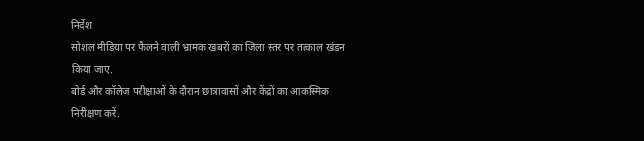निर्देश
सोशल मीडिया पर फैलने वाली भ्रामक खबरों का जिला स्तर पर तत्काल खंडन किया जाए.
बोर्ड और कॉलेज परीक्षाओं के दौरान छात्रावासों और केंद्रों का आकस्मिक निरीक्षण करें.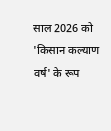साल 2026 को 'किसान कल्याण वर्ष' के रूप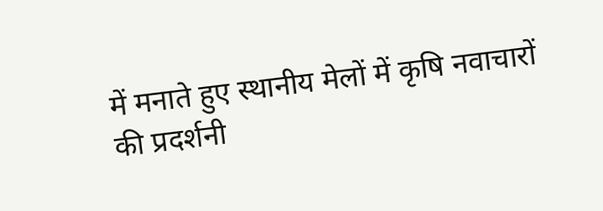में मनाते हुए स्थानीय मेलों में कृषि नवाचारों की प्रदर्शनी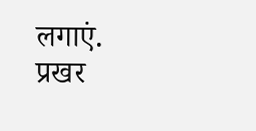लगाएं.
प्रखर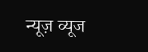न्यूज़ व्यूज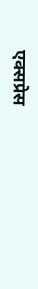एक्सप्रेस